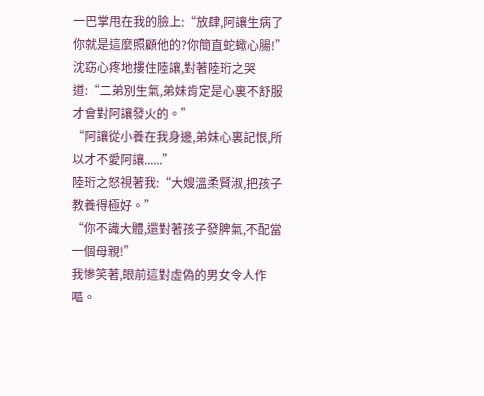一巴掌甩在我的臉上:“放肆,阿讓生病了你就是這麼照顧他的?你簡直蛇蠍心腸!”
沈窈心疼地摟住陸讓,對著陸珩之哭道:“二弟別生氣,弟妹肯定是心裏不舒服才會對阿讓發火的。”
“阿讓從小養在我身邊,弟妹心裏記恨,所以才不愛阿讓......”
陸珩之怒視著我:“大嫂溫柔賢淑,把孩子教養得極好。”
“你不識大體,還對著孩子發脾氣,不配當一個母親!”
我慘笑著,眼前這對虛偽的男女令人作嘔。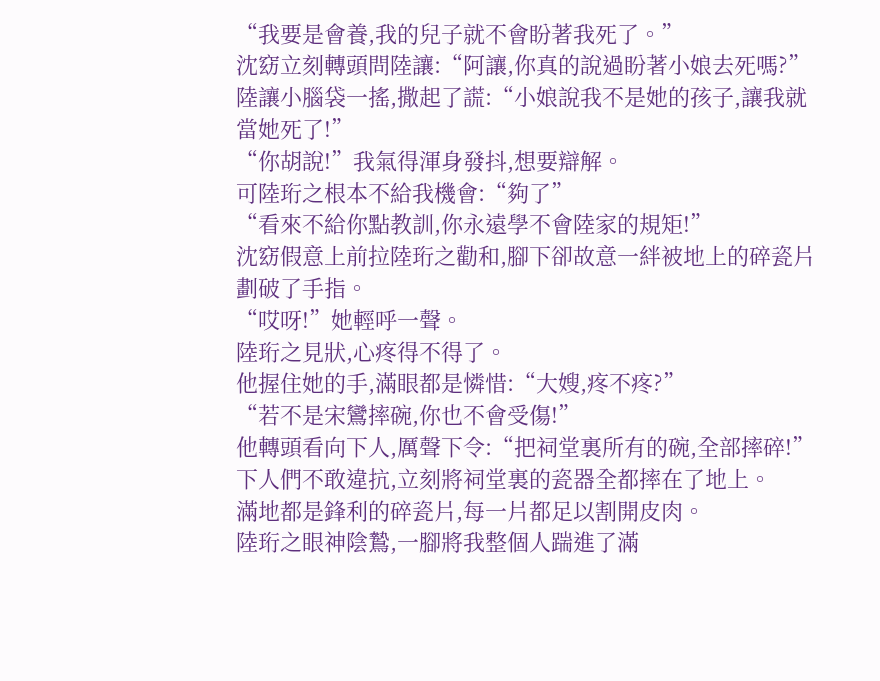“我要是會養,我的兒子就不會盼著我死了。”
沈窈立刻轉頭問陸讓:“阿讓,你真的說過盼著小娘去死嗎?”
陸讓小腦袋一搖,撒起了謊:“小娘說我不是她的孩子,讓我就當她死了!”
“你胡說!”我氣得渾身發抖,想要辯解。
可陸珩之根本不給我機會:“夠了”
“看來不給你點教訓,你永遠學不會陸家的規矩!”
沈窈假意上前拉陸珩之勸和,腳下卻故意一絆被地上的碎瓷片劃破了手指。
“哎呀!”她輕呼一聲。
陸珩之見狀,心疼得不得了。
他握住她的手,滿眼都是憐惜:“大嫂,疼不疼?”
“若不是宋鸞摔碗,你也不會受傷!”
他轉頭看向下人,厲聲下令:“把祠堂裏所有的碗,全部摔碎!”
下人們不敢違抗,立刻將祠堂裏的瓷器全都摔在了地上。
滿地都是鋒利的碎瓷片,每一片都足以割開皮肉。
陸珩之眼神陰鷙,一腳將我整個人踹進了滿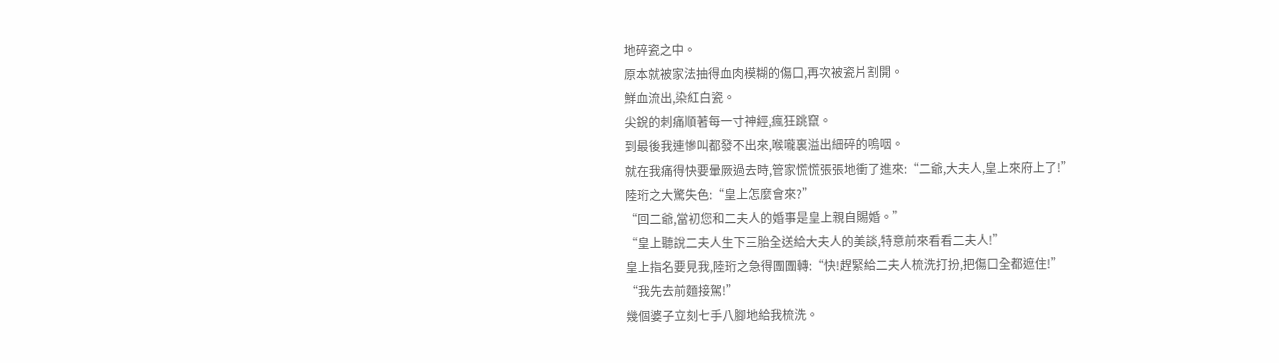地碎瓷之中。
原本就被家法抽得血肉模糊的傷口,再次被瓷片割開。
鮮血流出,染紅白瓷。
尖銳的刺痛順著每一寸神經,瘋狂跳竄。
到最後我連慘叫都發不出來,喉嚨裏溢出細碎的嗚咽。
就在我痛得快要暈厥過去時,管家慌慌張張地衝了進來:“二爺,大夫人,皇上來府上了!”
陸珩之大驚失色:“皇上怎麼會來?”
“回二爺,當初您和二夫人的婚事是皇上親自賜婚。”
“皇上聽說二夫人生下三胎全送給大夫人的美談,特意前來看看二夫人!”
皇上指名要見我,陸珩之急得團團轉:“快!趕緊給二夫人梳洗打扮,把傷口全都遮住!”
“我先去前麵接駕!”
幾個婆子立刻七手八腳地給我梳洗。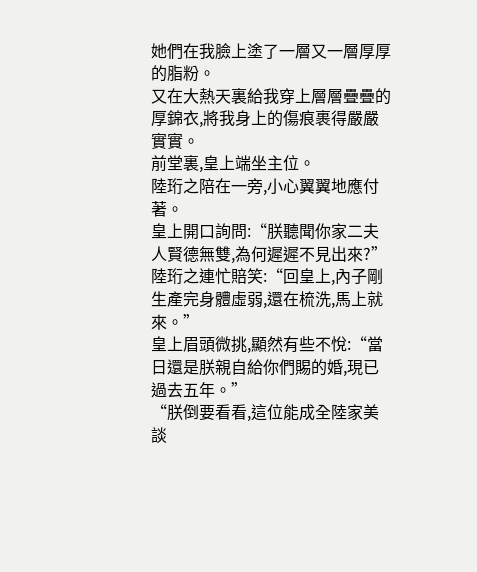她們在我臉上塗了一層又一層厚厚的脂粉。
又在大熱天裏給我穿上層層疊疊的厚錦衣,將我身上的傷痕裹得嚴嚴實實。
前堂裏,皇上端坐主位。
陸珩之陪在一旁,小心翼翼地應付著。
皇上開口詢問:“朕聽聞你家二夫人賢德無雙,為何遲遲不見出來?”
陸珩之連忙賠笑:“回皇上,內子剛生產完身體虛弱,還在梳洗,馬上就來。”
皇上眉頭微挑,顯然有些不悅:“當日還是朕親自給你們賜的婚,現已過去五年。”
“朕倒要看看,這位能成全陸家美談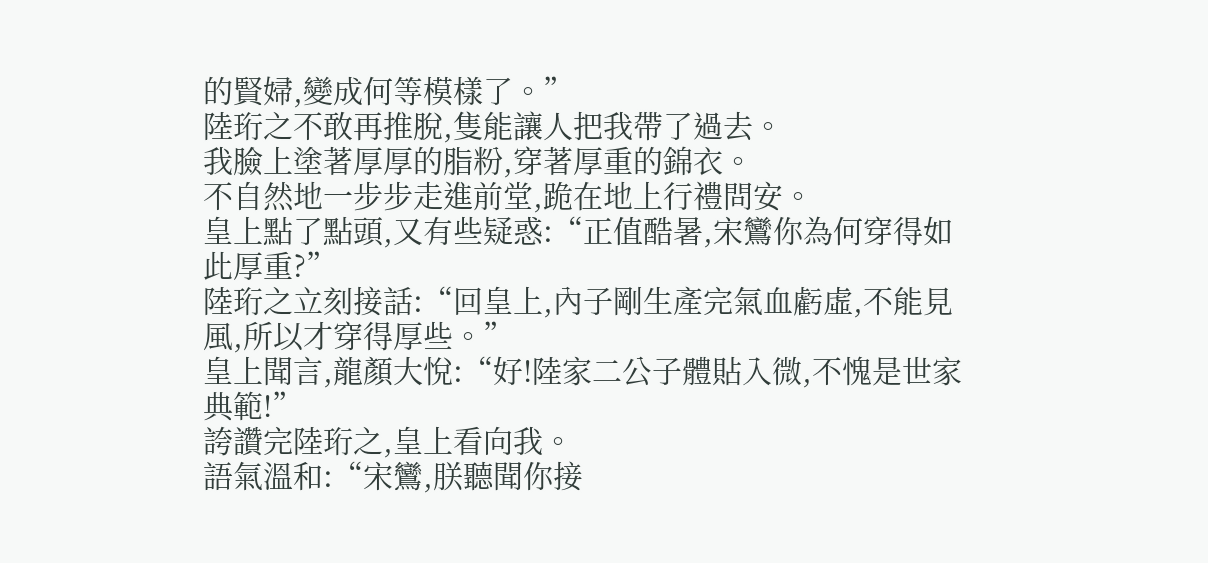的賢婦,變成何等模樣了。”
陸珩之不敢再推脫,隻能讓人把我帶了過去。
我臉上塗著厚厚的脂粉,穿著厚重的錦衣。
不自然地一步步走進前堂,跪在地上行禮問安。
皇上點了點頭,又有些疑惑:“正值酷暑,宋鸞你為何穿得如此厚重?”
陸珩之立刻接話:“回皇上,內子剛生產完氣血虧虛,不能見風,所以才穿得厚些。”
皇上聞言,龍顏大悅:“好!陸家二公子體貼入微,不愧是世家典範!”
誇讚完陸珩之,皇上看向我。
語氣溫和:“宋鸞,朕聽聞你接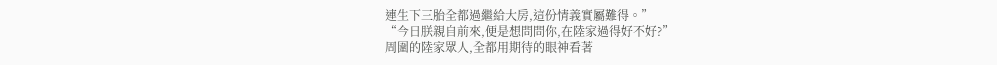連生下三胎全都過繼給大房,這份情義實屬難得。”
“今日朕親自前來,便是想問問你,在陸家過得好不好?”
周圍的陸家眾人,全都用期待的眼神看著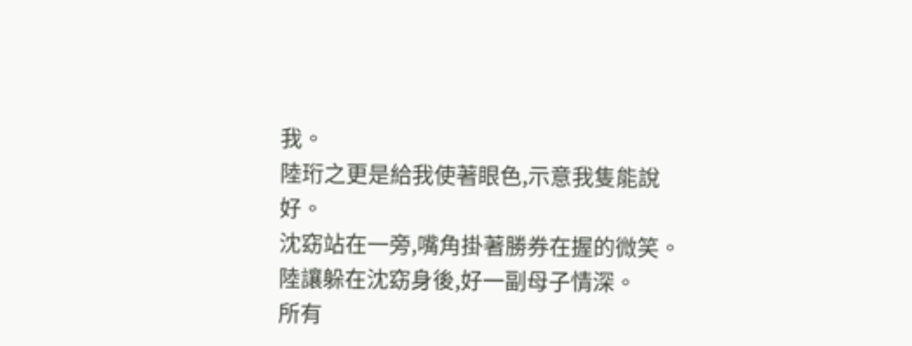我。
陸珩之更是給我使著眼色,示意我隻能說好。
沈窈站在一旁,嘴角掛著勝券在握的微笑。
陸讓躲在沈窈身後,好一副母子情深。
所有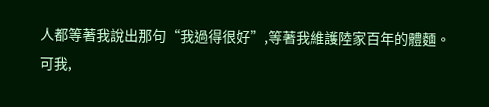人都等著我說出那句“我過得很好”,等著我維護陸家百年的體麵。
可我,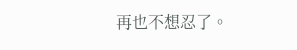再也不想忍了。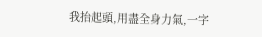我抬起頭,用盡全身力氣,一字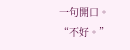一句開口。
“不好。”